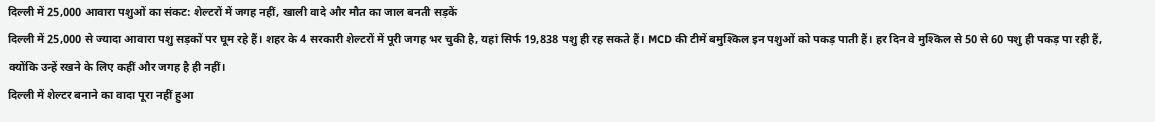दिल्ली में 25,000 आवारा पशुओं का संकट: शेल्टरों में जगह नहीं, खाली वादे और मौत का जाल बनती सड़कें
दिल्ली में 25,000 से ज्यादा आवारा पशु सड़कों पर घूम रहे हैं। शहर के 4 सरकारी शेल्टरों में पूरी जगह भर चुकी है, यहां सिर्फ 19,838 पशु ही रह सकते हैं। MCD की टीमें बमुश्किल इन पशुओं को पकड़ पाती हैं। हर दिन वे मुश्किल से 50 से 60 पशु ही पकड़ पा रही हैं, क्योंकि उन्हें रखने के लिए कहीं और जगह है ही नहीं।
दिल्ली में शेल्टर बनाने का वादा पूरा नहीं हुआ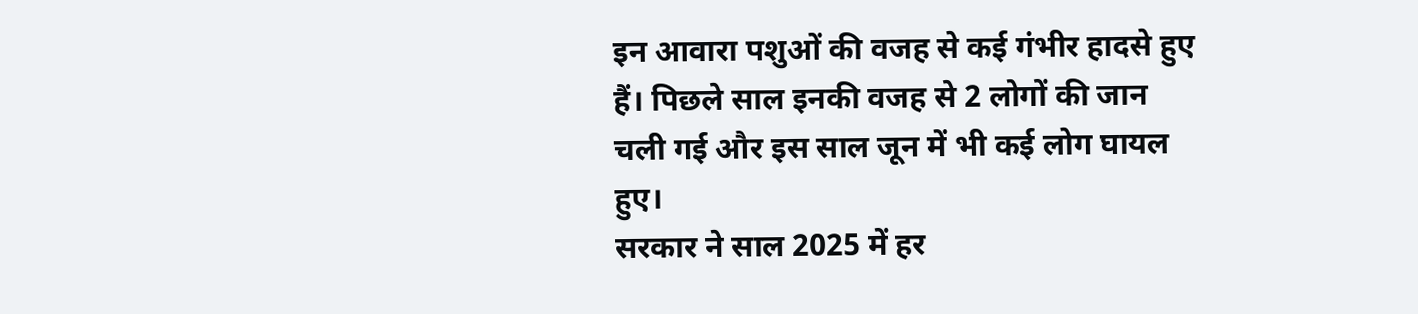इन आवारा पशुओं की वजह से कई गंभीर हादसे हुए हैं। पिछले साल इनकी वजह से 2 लोगों की जान चली गई और इस साल जून में भी कई लोग घायल हुए।
सरकार ने साल 2025 में हर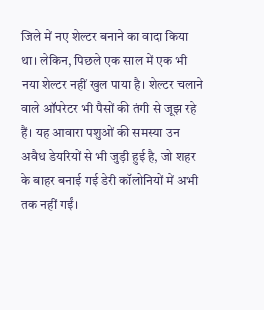जिले में नए शेल्टर बनाने का वादा किया था। लेकिन, पिछले एक साल में एक भी नया शेल्टर नहीं खुल पाया है। शेल्टर चलाने वाले ऑपरेटर भी पैसों की तंगी से जूझ रहे हैं। यह आवारा पशुओं की समस्या उन अवैध डेयरियों से भी जुड़ी हुई है, जो शहर के बाहर बनाई गई डेरी कॉलोनियों में अभी तक नहीं गईं।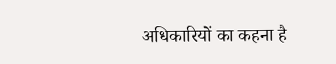अधिकारियों का कहना है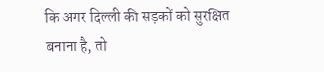कि अगर दिल्ली की सड़कों को सुरक्षित बनाना है, तो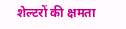शेल्टरों की क्षमता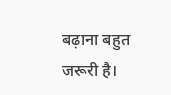बढ़ाना बहुत जरूरी है।